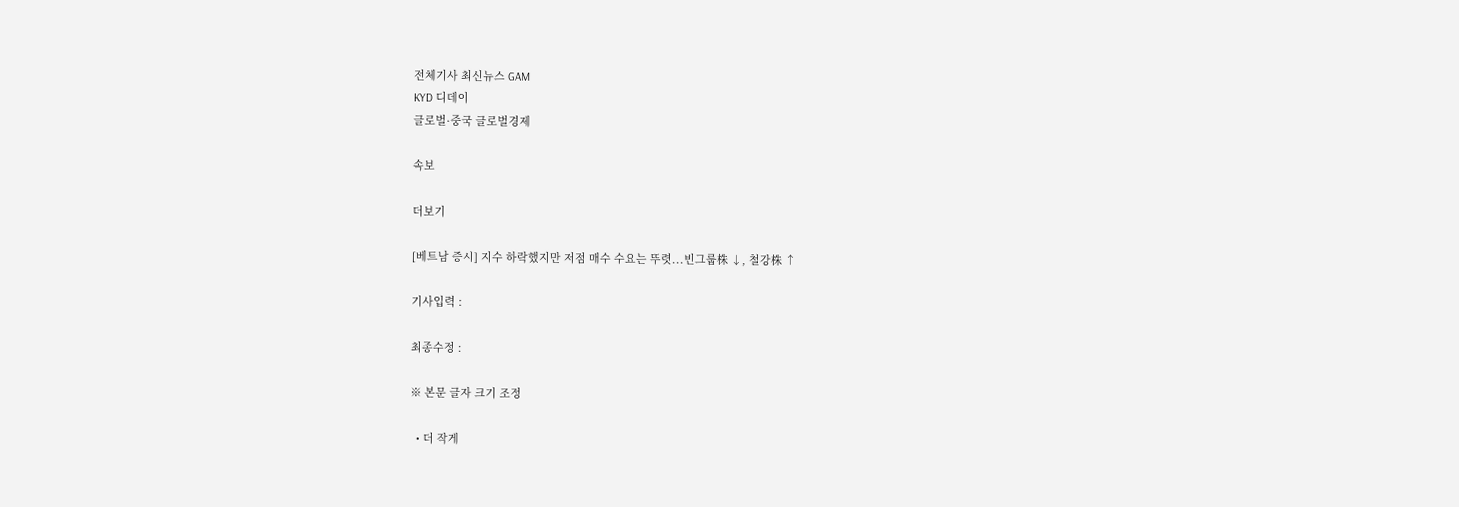전체기사 최신뉴스 GAM
KYD 디데이
글로벌·중국 글로벌경제

속보

더보기

[베트남 증시] 지수 하락했지만 저점 매수 수요는 뚜렷...빈그룹株 ↓, 철강株 ↑

기사입력 :

최종수정 :

※ 본문 글자 크기 조정

  • 더 작게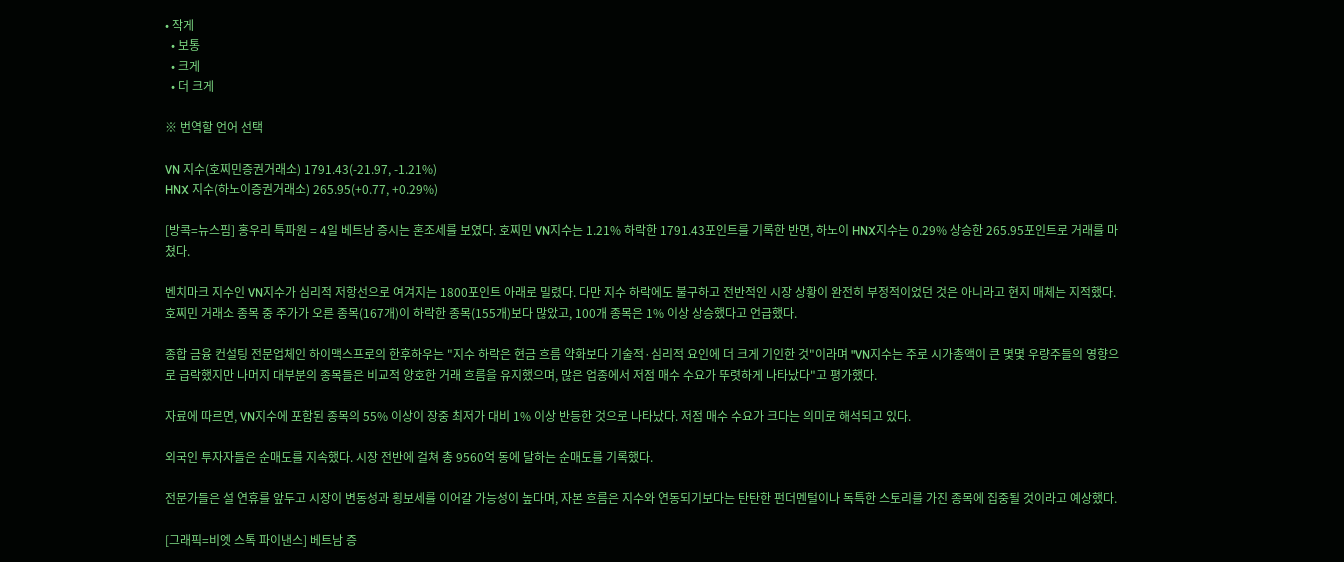• 작게
  • 보통
  • 크게
  • 더 크게

※ 번역할 언어 선택

VN 지수(호찌민증권거래소) 1791.43(-21.97, -1.21%)
HNX 지수(하노이증권거래소) 265.95(+0.77, +0.29%)

[방콕=뉴스핌] 홍우리 특파원 = 4일 베트남 증시는 혼조세를 보였다. 호찌민 VN지수는 1.21% 하락한 1791.43포인트를 기록한 반면, 하노이 HNX지수는 0.29% 상승한 265.95포인트로 거래를 마쳤다.

벤치마크 지수인 VN지수가 심리적 저항선으로 여겨지는 1800포인트 아래로 밀렸다. 다만 지수 하락에도 불구하고 전반적인 시장 상황이 완전히 부정적이었던 것은 아니라고 현지 매체는 지적했다. 호찌민 거래소 종목 중 주가가 오른 종목(167개)이 하락한 종목(155개)보다 많았고, 100개 종목은 1% 이상 상승했다고 언급했다.

종합 금융 컨설팅 전문업체인 하이맥스프로의 한후하우는 "지수 하락은 현금 흐름 약화보다 기술적·심리적 요인에 더 크게 기인한 것"이라며 "VN지수는 주로 시가총액이 큰 몇몇 우량주들의 영향으로 급락했지만 나머지 대부분의 종목들은 비교적 양호한 거래 흐름을 유지했으며, 많은 업종에서 저점 매수 수요가 뚜렷하게 나타났다"고 평가했다.

자료에 따르면, VN지수에 포함된 종목의 55% 이상이 장중 최저가 대비 1% 이상 반등한 것으로 나타났다. 저점 매수 수요가 크다는 의미로 해석되고 있다.

외국인 투자자들은 순매도를 지속했다. 시장 전반에 걸쳐 총 9560억 동에 달하는 순매도를 기록했다.

전문가들은 설 연휴를 앞두고 시장이 변동성과 횡보세를 이어갈 가능성이 높다며, 자본 흐름은 지수와 연동되기보다는 탄탄한 펀더멘털이나 독특한 스토리를 가진 종목에 집중될 것이라고 예상했다.

[그래픽=비엣 스톡 파이낸스] 베트남 증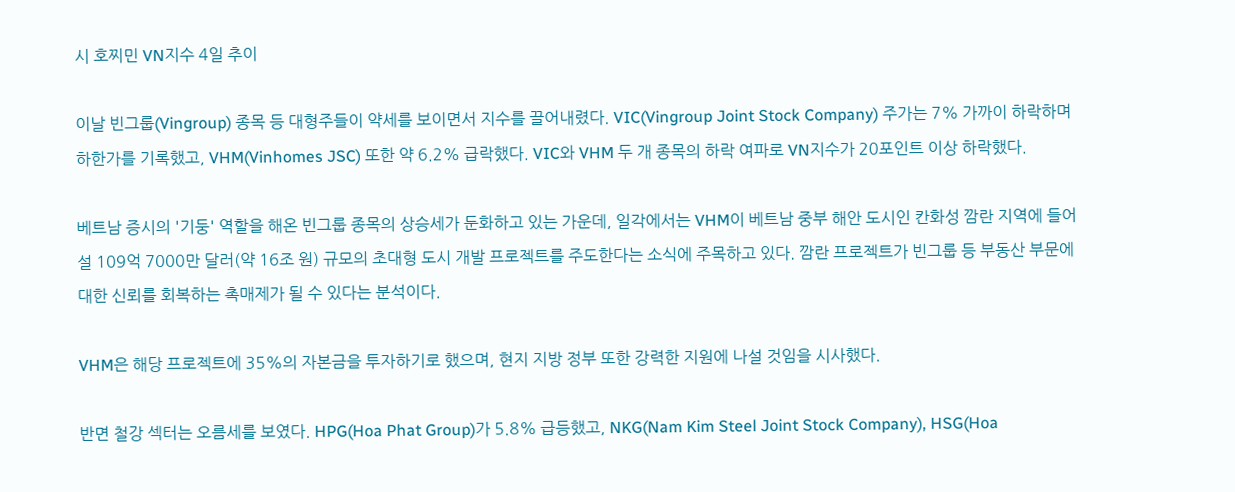시 호찌민 VN지수 4일 추이

이날 빈그룹(Vingroup) 종목 등 대형주들이 약세를 보이면서 지수를 끌어내렸다. VIC(Vingroup Joint Stock Company) 주가는 7% 가까이 하락하며 하한가를 기록했고, VHM(Vinhomes JSC) 또한 약 6.2% 급락했다. VIC와 VHM 두 개 종목의 하락 여파로 VN지수가 20포인트 이상 하락했다.

베트남 증시의 '기둥' 역할을 해온 빈그룹 종목의 상승세가 둔화하고 있는 가운데, 일각에서는 VHM이 베트남 중부 해안 도시인 칸화성 깜란 지역에 들어설 109억 7000만 달러(약 16조 원) 규모의 초대형 도시 개발 프로젝트를 주도한다는 소식에 주목하고 있다. 깜란 프로젝트가 빈그룹 등 부동산 부문에 대한 신뢰를 회복하는 촉매제가 될 수 있다는 분석이다.

VHM은 해당 프로젝트에 35%의 자본금을 투자하기로 했으며, 현지 지방 정부 또한 강력한 지원에 나설 것임을 시사했다.

반면 철강 섹터는 오름세를 보였다. HPG(Hoa Phat Group)가 5.8% 급등했고, NKG(Nam Kim Steel Joint Stock Company), HSG(Hoa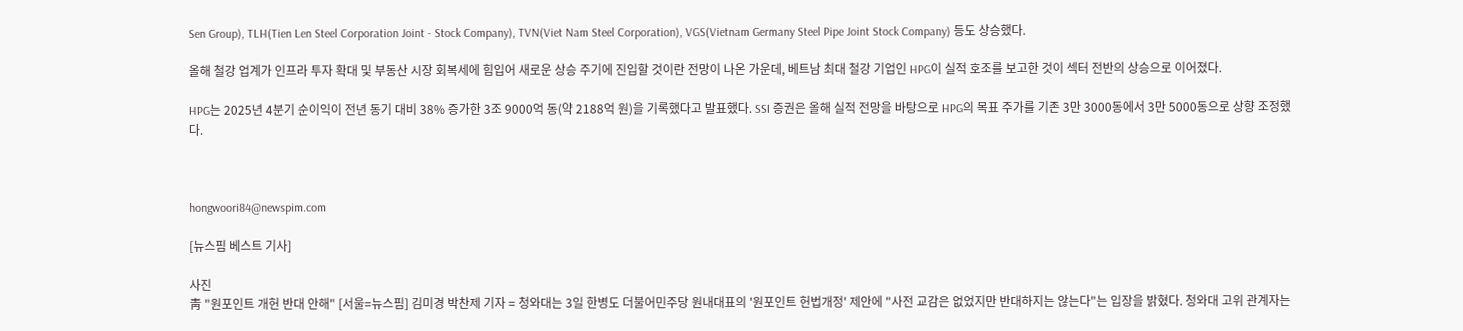Sen Group), TLH(Tien Len Steel Corporation Joint - Stock Company), TVN(Viet Nam Steel Corporation), VGS(Vietnam Germany Steel Pipe Joint Stock Company) 등도 상승했다.

올해 철강 업계가 인프라 투자 확대 및 부동산 시장 회복세에 힘입어 새로운 상승 주기에 진입할 것이란 전망이 나온 가운데, 베트남 최대 철강 기업인 HPG이 실적 호조를 보고한 것이 섹터 전반의 상승으로 이어졌다.

HPG는 2025년 4분기 순이익이 전년 동기 대비 38% 증가한 3조 9000억 동(약 2188억 원)을 기록했다고 발표했다. SSI 증권은 올해 실적 전망을 바탕으로 HPG의 목표 주가를 기존 3만 3000동에서 3만 5000동으로 상향 조정했다.



hongwoori84@newspim.com

[뉴스핌 베스트 기사]

사진
靑 "원포인트 개헌 반대 안해" [서울=뉴스핌] 김미경 박찬제 기자 = 청와대는 3일 한병도 더불어민주당 원내대표의 '원포인트 헌법개정' 제안에 "사전 교감은 없었지만 반대하지는 않는다"는 입장을 밝혔다. 청와대 고위 관계자는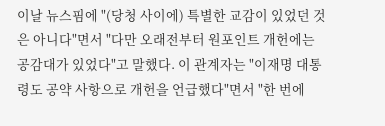이날 뉴스핌에 "(당청 사이에) 특별한 교감이 있었던 것은 아니다"면서 "다만 오래전부터 원포인트 개헌에는 공감대가 있었다"고 말했다. 이 관계자는 "이재명 대통령도 공약 사항으로 개헌을 언급했다"면서 "한 번에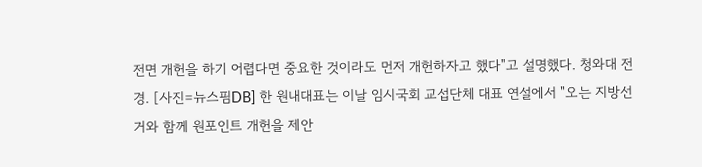전면 개헌을 하기 어렵다면 중요한 것이라도 먼저 개헌하자고 했다"고 설명했다. 청와대 전경. [사진=뉴스핌DB] 한 원내대표는 이날 임시국회 교섭단체 대표 연설에서 "오는 지방선거와 함께 원포인트 개헌을 제안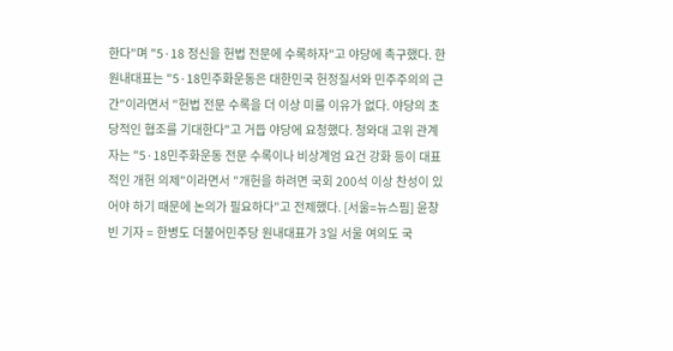한다"며 "5·18 정신을 헌법 전문에 수록하자"고 야당에 촉구했다. 한 원내대표는 "5·18민주화운동은 대한민국 헌정질서와 민주주의의 근간"이라면서 "헌법 전문 수록을 더 이상 미룰 이유가 없다. 야당의 초당적인 협조를 기대한다"고 거듭 야당에 요청했다. 청와대 고위 관계자는 "5·18민주화운동 전문 수록이나 비상계엄 요건 강화 등이 대표적인 개헌 의제"이라면서 "개헌을 하려면 국회 200석 이상 찬성이 있어야 하기 때문에 논의가 필요하다"고 전제했다. [서울=뉴스핌] 윤창빈 기자 = 한병도 더불어민주당 원내대표가 3일 서울 여의도 국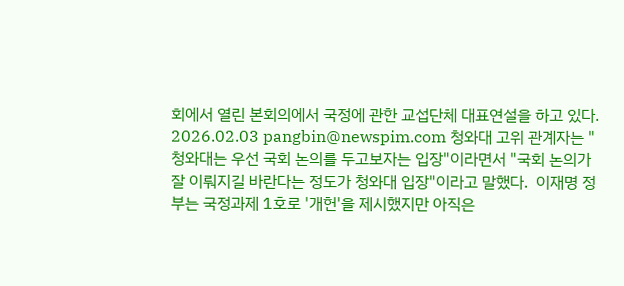회에서 열린 본회의에서 국정에 관한 교섭단체 대표연설을 하고 있다. 2026.02.03 pangbin@newspim.com 청와대 고위 관계자는 "청와대는 우선 국회 논의를 두고보자는 입장"이라면서 "국회 논의가 잘 이뤄지길 바란다는 정도가 청와대 입장"이라고 말했다.  이재명 정부는 국정과제 1호로 '개헌'을 제시했지만 아직은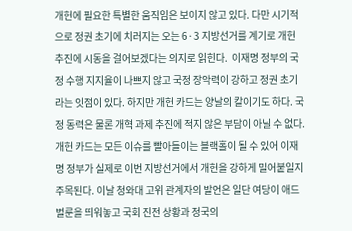개헌에 필요한 특별한 움직임은 보이지 않고 있다. 다만 시기적으로 정권 초기에 치러지는 오는 6·3 지방선거를 계기로 개헌 추진에 시동을 걸어보겠다는 의지로 읽힌다.  이재명 정부의 국정 수행 지지율이 나쁘지 않고 국정 장악력이 강하고 정권 초기라는 잇점이 있다. 하지만 개헌 카드는 양날의 칼이기도 하다. 국정 동력은 물론 개혁 과제 추진에 적지 않은 부담이 아닐 수 없다. 개헌 카드는 모든 이슈를 빨아들이는 블랙홀이 될 수 있어 이재명 정부가 실제로 이번 지방선거에서 개헌을 강하게 밀어붙일지 주목된다. 이날 청와대 고위 관계자의 발언은 일단 여당이 애드벌룬을 띄워놓고 국회 진전 상황과 정국의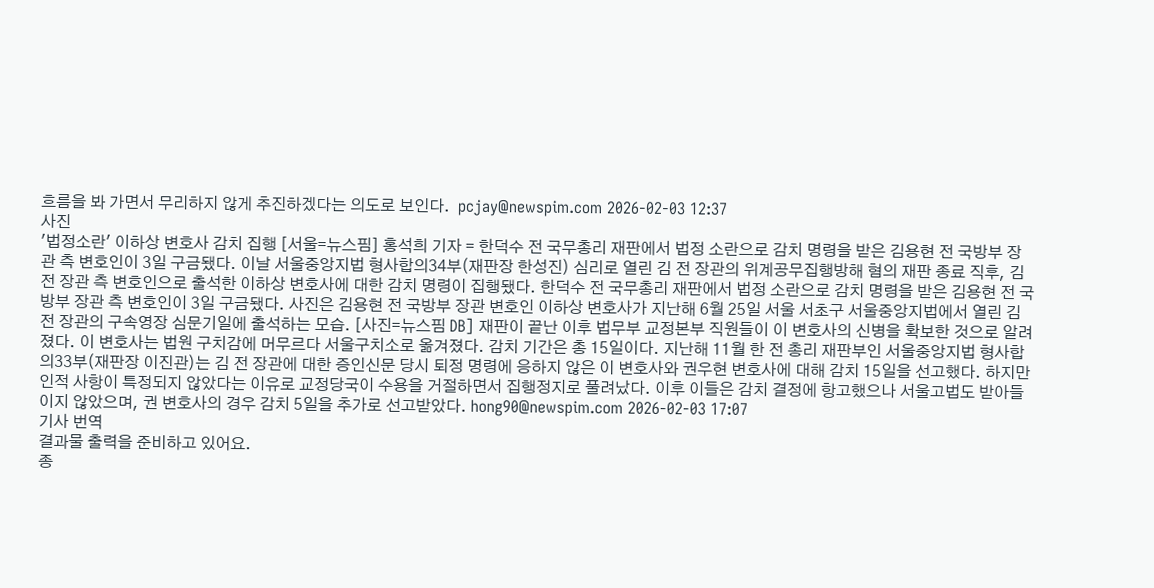흐름을 봐 가면서 무리하지 않게 추진하겠다는 의도로 보인다.  pcjay@newspim.com 2026-02-03 12:37
사진
'법정소란' 이하상 변호사 감치 집행 [서울=뉴스핌] 홍석희 기자 = 한덕수 전 국무총리 재판에서 법정 소란으로 감치 명령을 받은 김용현 전 국방부 장관 측 변호인이 3일 구금됐다. 이날 서울중앙지법 형사합의34부(재판장 한성진) 심리로 열린 김 전 장관의 위계공무집행방해 혐의 재판 종료 직후, 김 전 장관 측 변호인으로 출석한 이하상 변호사에 대한 감치 명령이 집행됐다. 한덕수 전 국무총리 재판에서 법정 소란으로 감치 명령을 받은 김용현 전 국방부 장관 측 변호인이 3일 구금됐다. 사진은 김용현 전 국방부 장관 변호인 이하상 변호사가 지난해 6월 25일 서울 서초구 서울중앙지법에서 열린 김 전 장관의 구속영장 심문기일에 출석하는 모습. [사진=뉴스핌 DB] 재판이 끝난 이후 법무부 교정본부 직원들이 이 변호사의 신병을 확보한 것으로 알려졌다. 이 변호사는 법원 구치감에 머무르다 서울구치소로 옮겨졌다. 감치 기간은 총 15일이다. 지난해 11월 한 전 총리 재판부인 서울중앙지법 형사합의33부(재판장 이진관)는 김 전 장관에 대한 증인신문 당시 퇴정 명령에 응하지 않은 이 변호사와 권우현 변호사에 대해 감치 15일을 선고했다. 하지만 인적 사항이 특정되지 않았다는 이유로 교정당국이 수용을 거절하면서 집행정지로 풀려났다. 이후 이들은 감치 결정에 항고했으나 서울고법도 받아들이지 않았으며, 권 변호사의 경우 감치 5일을 추가로 선고받았다. hong90@newspim.com 2026-02-03 17:07
기사 번역
결과물 출력을 준비하고 있어요.
종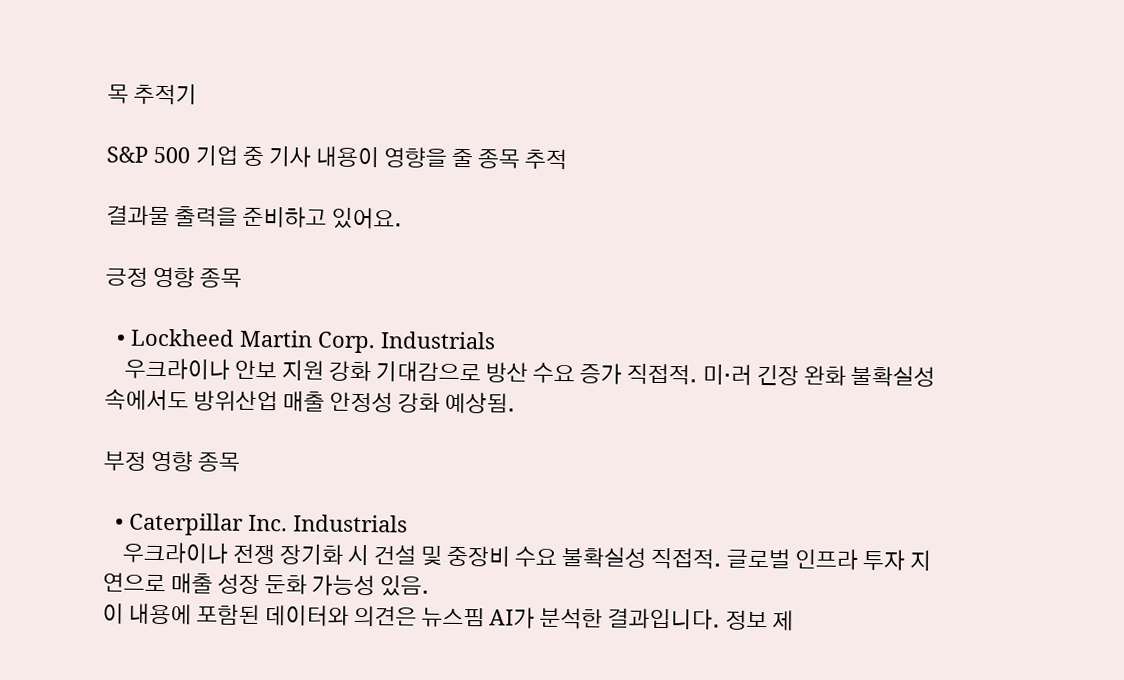목 추적기

S&P 500 기업 중 기사 내용이 영향을 줄 종목 추적

결과물 출력을 준비하고 있어요.

긍정 영향 종목

  • Lockheed Martin Corp. Industrials
    우크라이나 안보 지원 강화 기대감으로 방산 수요 증가 직접적. 미·러 긴장 완화 불확실성 속에서도 방위산업 매출 안정성 강화 예상됨.

부정 영향 종목

  • Caterpillar Inc. Industrials
    우크라이나 전쟁 장기화 시 건설 및 중장비 수요 불확실성 직접적. 글로벌 인프라 투자 지연으로 매출 성장 둔화 가능성 있음.
이 내용에 포함된 데이터와 의견은 뉴스핌 AI가 분석한 결과입니다. 정보 제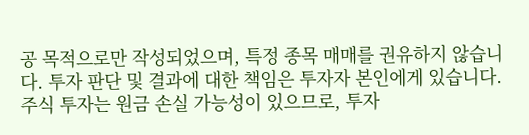공 목적으로만 작성되었으며, 특정 종목 매매를 권유하지 않습니다. 투자 판단 및 결과에 대한 책임은 투자자 본인에게 있습니다. 주식 투자는 원금 손실 가능성이 있으므로, 투자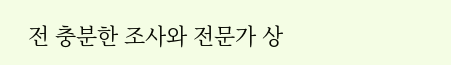전 충분한 조사와 전문가 상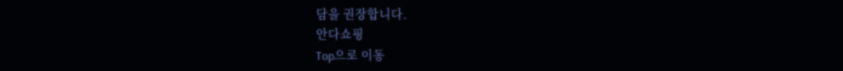담을 권장합니다.
안다쇼핑
Top으로 이동